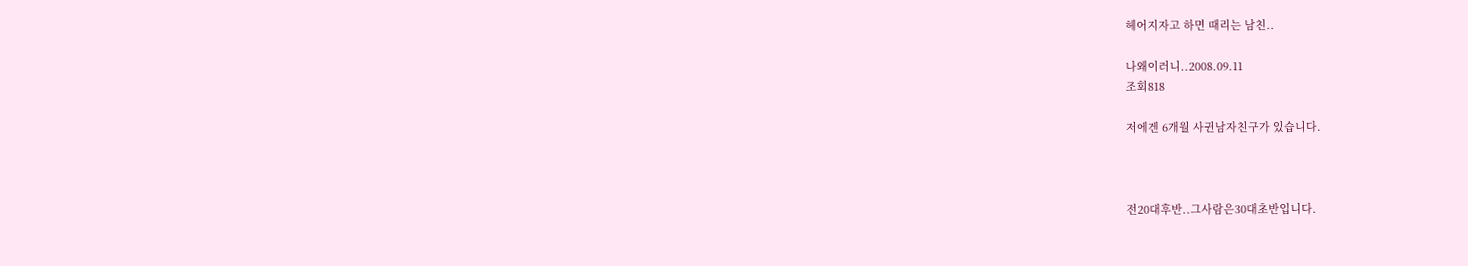헤어지자고 하면 때리는 남친..

나왜이러니..2008.09.11
조회818

저에겐 6개월 사귄남자친구가 있습니다.



전20대후반..그사람은30대초반입니다.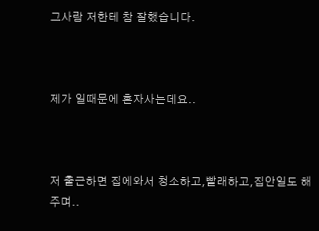그사람 저한테 참 잘했습니다.



제가 일때문에 혼자사는데요..



저 출근하면 집에와서 청소하고,빨래하고,집안일도 해주며..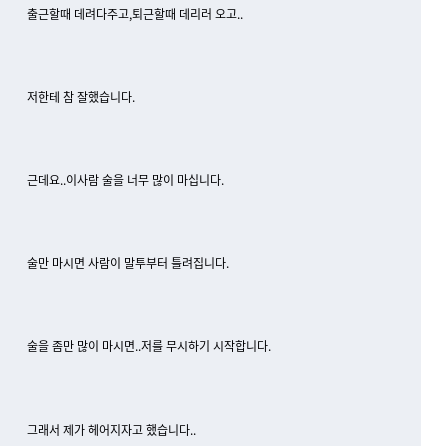출근할때 데려다주고,퇴근할때 데리러 오고..



저한테 참 잘했습니다.



근데요..이사람 술을 너무 많이 마십니다.



술만 마시면 사람이 말투부터 틀려집니다.



술을 좀만 많이 마시면..저를 무시하기 시작합니다.



그래서 제가 헤어지자고 했습니다..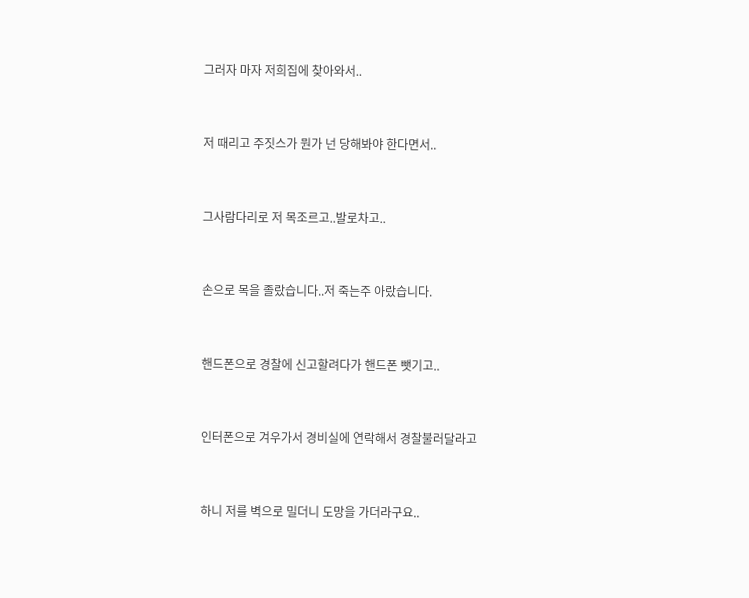그러자 마자 저희집에 찾아와서..



저 때리고 주짓스가 뭔가 넌 당해봐야 한다면서..



그사람다리로 저 목조르고..발로차고..



손으로 목을 졸랐습니다..저 죽는주 아랐습니다.



핸드폰으로 경찰에 신고할려다가 핸드폰 뺏기고..



인터폰으로 겨우가서 경비실에 연락해서 경찰불러달라고



하니 저를 벽으로 밀더니 도망을 가더라구요..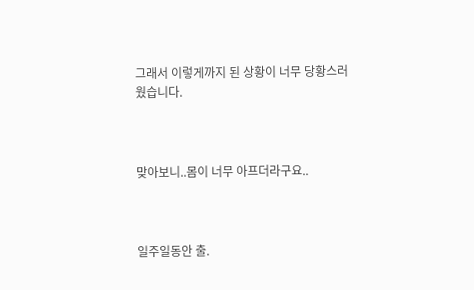그래서 이렇게까지 된 상황이 너무 당황스러웠습니다.



맞아보니..몸이 너무 아프더라구요..



일주일동안 출.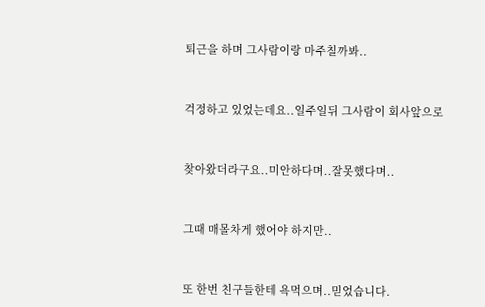퇴근을 하며 그사람이랑 마주칠까봐..



걱정하고 있었는데요..일주일뒤 그사람이 회사앞으로



찾아왔더라구요..미안하다며..잘못했다며..



그때 매몰차게 했어야 하지만..



또 한번 친구들한테 욕먹으며..믿었습니다.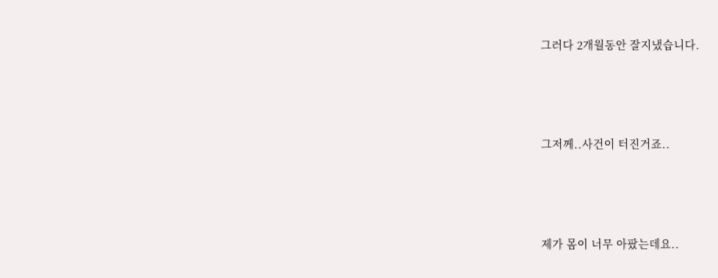그러다 2개월동안 잘지냈습니다.



그저께..사건이 터진거죠..



제가 몸이 너무 아팠는데요..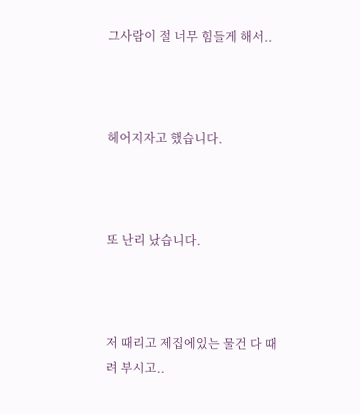그사람이 절 너무 힘들게 해서..



헤어지자고 했습니다.



또 난리 났습니다.



저 때리고 제집에있는 물건 다 때려 부시고..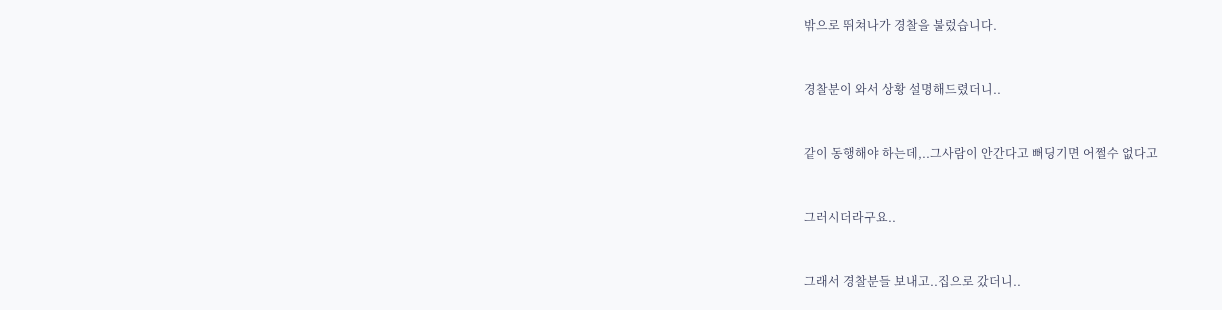밖으로 뛰쳐나가 경찰을 불렀습니다.



경찰분이 와서 상황 설명해드렸더니..



같이 동행해야 하는데,..그사람이 안간다고 뻐딩기면 어쩔수 없다고



그러시더라구요..



그래서 경찰분들 보내고..집으로 갔더니..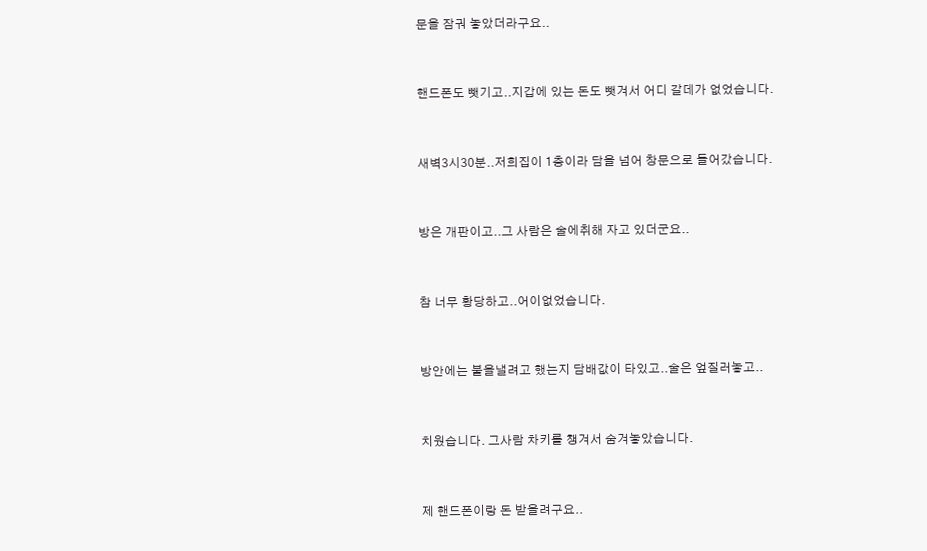문을 잠궈 놓았더라구요..



핸드폰도 뺏기고..지갑에 있는 돈도 뺏겨서 어디 갈데가 없었습니다.



새벽3시30분..저희집이 1층이라 담을 넘어 창문으로 들어갔습니다.



방은 개판이고..그 사람은 술에취해 자고 있더군요..



참 너무 황당하고..어이없었습니다.



방안에는 불을낼려고 했는지 담배값이 타있고..술은 엎질러놓고..



치웠습니다. 그사람 차키를 챙겨서 숨겨놓았습니다.



제 핸드폰이랑 돈 받을려구요..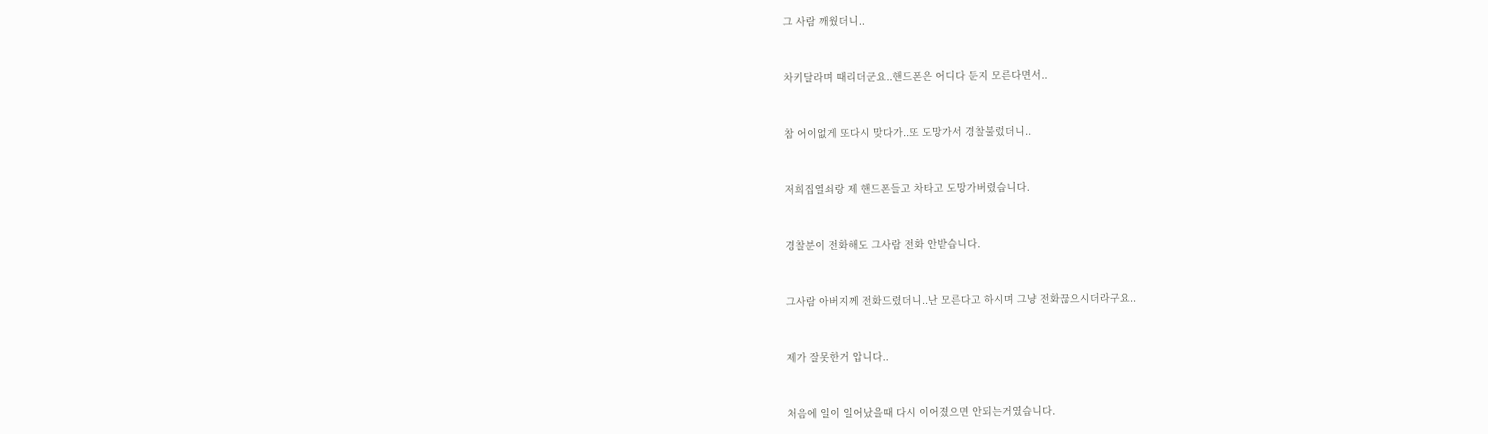그 사람 깨웠더니..



차키달라며 때리더군요..핸드폰은 어디다 둔지 모른다면서..



참 어이없게 또다시 맞다가..또 도망가서 경찰불렀더니..



저희집열쇠랑 제 핸드폰들고 차타고 도망가버렸습니다.



경찰분이 전화해도 그사람 전화 안받습니다.



그사람 아버지께 전화드렸더니..난 모른다고 하시며 그냥 전화끊으시더라구요..



제가 잘못한거 압니다..



처음에 일이 일어났을때 다시 이어졌으면 안되는거였습니다.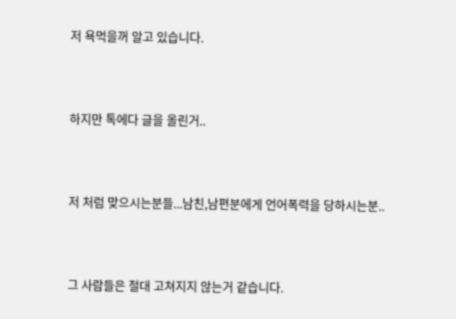저 욕먹을꺼 알고 있습니다.



하지만 톡에다 글을 올린거..



저 처럼 맞으시는분들...남친,남편분에게 언어폭력을 당하시는분..



그 사람들은 절대 고쳐지지 않는거 같습니다.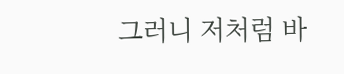그러니 저처럼 바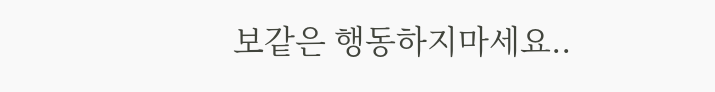보같은 행동하지마세요..